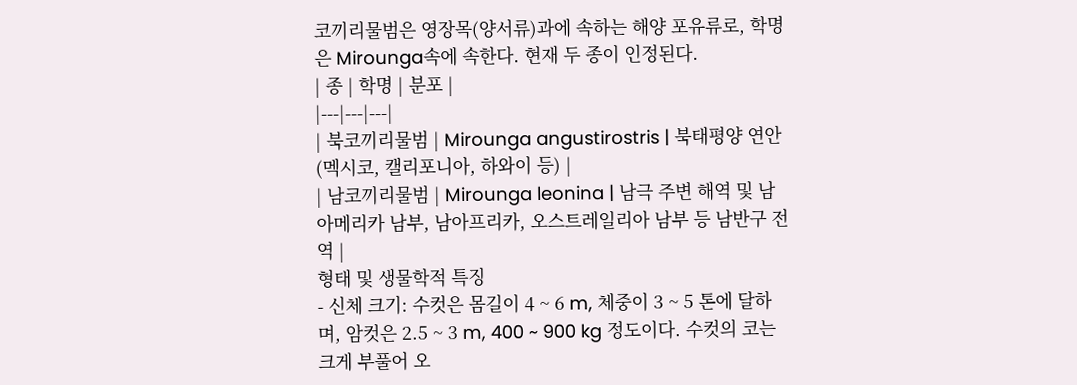코끼리물범은 영장목(양서류)과에 속하는 해양 포유류로, 학명은 Mirounga속에 속한다. 현재 두 종이 인정된다.
| 종 | 학명 | 분포 |
|---|---|---|
| 북코끼리물범 | Mirounga angustirostris | 북태평양 연안(멕시코, 캘리포니아, 하와이 등) |
| 남코끼리물범 | Mirounga leonina | 남극 주변 해역 및 남아메리카 남부, 남아프리카, 오스트레일리아 남부 등 남반구 전역 |
형태 및 생물학적 특징
- 신체 크기: 수컷은 몸길이 4 ~ 6 m, 체중이 3 ~ 5 톤에 달하며, 암컷은 2.5 ~ 3 m, 400 ~ 900 kg 정도이다. 수컷의 코는 크게 부풀어 오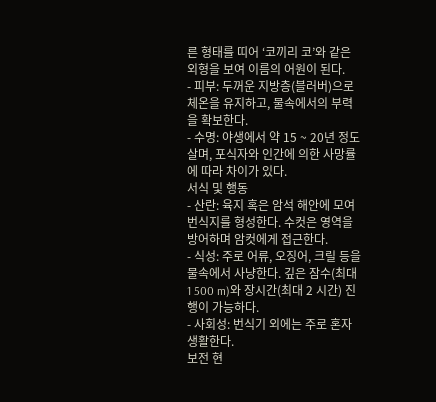른 형태를 띠어 ‘코끼리 코’와 같은 외형을 보여 이름의 어원이 된다.
- 피부: 두꺼운 지방층(블러버)으로 체온을 유지하고, 물속에서의 부력을 확보한다.
- 수명: 야생에서 약 15 ~ 20년 정도 살며, 포식자와 인간에 의한 사망률에 따라 차이가 있다.
서식 및 행동
- 산란: 육지 혹은 암석 해안에 모여 번식지를 형성한다. 수컷은 영역을 방어하며 암컷에게 접근한다.
- 식성: 주로 어류, 오징어, 크릴 등을 물속에서 사냥한다. 깊은 잠수(최대 1 500 m)와 장시간(최대 2 시간) 진행이 가능하다.
- 사회성: 번식기 외에는 주로 혼자 생활한다.
보전 현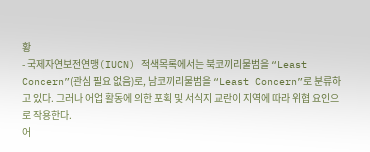황
- 국제자연보전연맹(IUCN) 적색목록에서는 북코끼리물범을 “Least Concern”(관심 필요 없음)로, 남코끼리물범을 “Least Concern”로 분류하고 있다. 그러나 어업 활동에 의한 포획 및 서식지 교란이 지역에 따라 위협 요인으로 작용한다.
어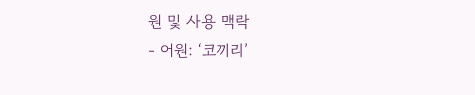원 및 사용 맥락
- 어원: ‘코끼리’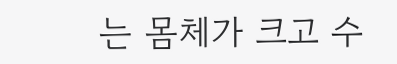는 몸체가 크고 수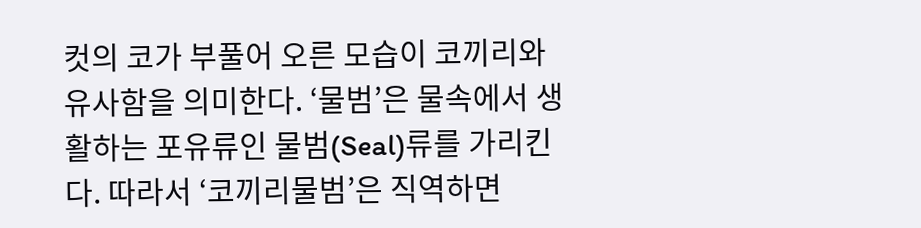컷의 코가 부풀어 오른 모습이 코끼리와 유사함을 의미한다. ‘물범’은 물속에서 생활하는 포유류인 물범(Seal)류를 가리킨다. 따라서 ‘코끼리물범’은 직역하면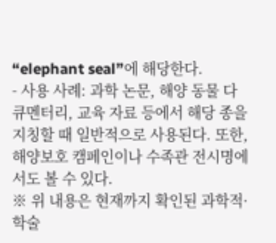“elephant seal”에 해당한다.
- 사용 사례: 과학 논문, 해양 동물 다큐멘터리, 교육 자료 등에서 해당 종을 지칭할 때 일반적으로 사용된다. 또한, 해양보호 캠페인이나 수족관 전시명에서도 볼 수 있다.
※ 위 내용은 현재까지 확인된 과학적·학술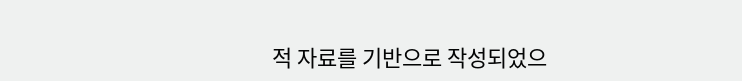적 자료를 기반으로 작성되었으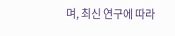며, 최신 연구에 따라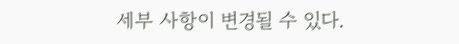세부 사항이 변경될 수 있다.